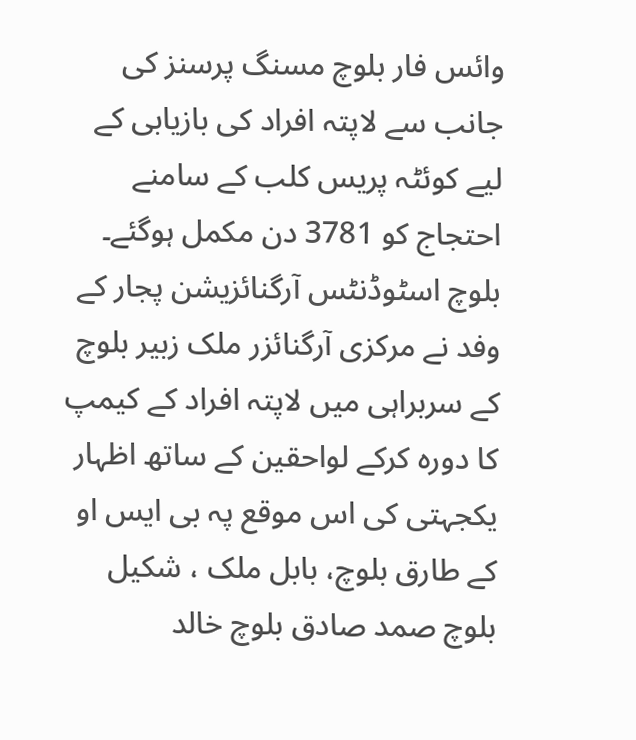وائس فار بلوچ مسنگ پرسنز کی جانب سے لاپتہ افراد کی بازیابی کے لیے کوئٹہ پریس کلب کے سامنے احتجاج کو 3781 دن مکمل ہوگئے۔ بلوچ اسٹوڈنٹس آرگنائزیشن پجار کے وفد نے مرکزی آرگنائزر ملک زبیر بلوچ کے سربراہی میں لاپتہ افراد کے کیمپ کا دورہ کرکے لواحقین کے ساتھ اظہار یکجہتی کی اس موقع پہ بی ایس او کے طارق بلوچ، بابل ملک ، شکیل بلوچ صمد صادق بلوچ خالد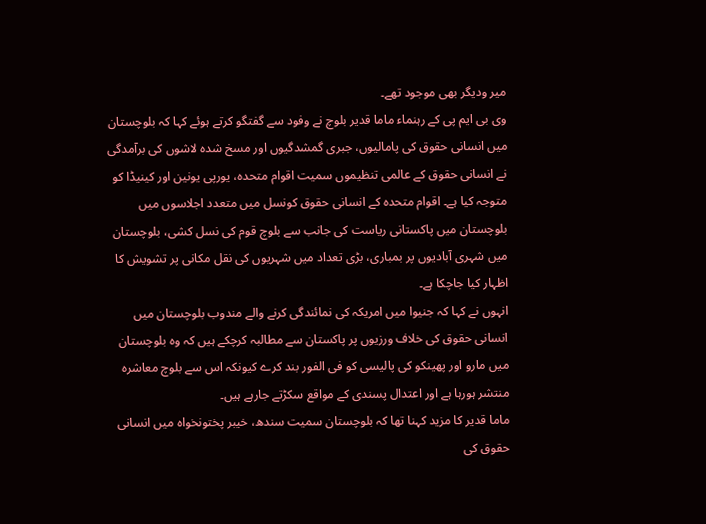میر ودیگر بھی موجود تھے۔
وی بی ایم پی کے رہنماء ماما قدیر بلوچ نے وفود سے گفتگو کرتے ہوئے کہا کہ بلوچستان میں انسانی حقوق کی پامالیوں، جبری گمشدگیوں اور مسخ شدہ لاشوں کی برآمدگی نے انسانی حقوق کے عالمی تنظیموں سمیت اقوام متحدہ، یورپی یونین اور کینیڈا کو متوجہ کیا ہے۔ اقوام متحدہ کے انسانی حقوق کونسل میں متعدد اجلاسوں میں بلوچستان میں پاکستانی ریاست کی جانب سے بلوچ قوم کی نسل کشی، بلوچستان میں شہری آبادیوں پر بمباری، بڑی تعداد میں شہریوں کی نقل مکانی پر تشویش کا اظہار کیا جاچکا ہے۔
انہوں نے کہا کہ جنیوا میں امریکہ کی نمائندگی کرنے والے مندوب بلوچستان میں انسانی حقوق کی خلاف ورزیوں پر پاکستان سے مطالبہ کرچکے ہیں کہ وہ بلوچستان میں مارو اور پھینکو کی پالیسی کو فی الفور بند کرے کیونکہ اس سے بلوچ معاشرہ منتشر ہورہا ہے اور اعتدال پسندی کے مواقع سکڑتے جارہے ہیں۔
ماما قدیر کا مزید کہنا تھا کہ بلوچستان سمیت سندھ، خیبر پختونخواہ میں انسانی حقوق کی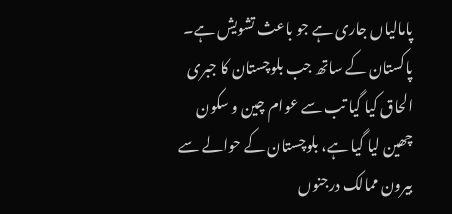پامالیاں جاری ہے جو باعث تشویش ہے۔ پاکستان کے ساتھ جب بلوچستان کا جبری الحاق کیا گیا تب سے عوام چین و سکون چھین لیا گیا ہے، بلوچستان کے حوالے سے بیرون ممالک درجنوں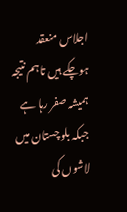اجلاس منعقد ہوچکے ہیں تاہم نتیجہ ہمیشہ صفر رہا ہے جبکہ بلوچستان میں لاشوں کی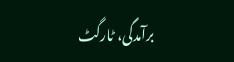برآمدگی، ٹارگٹ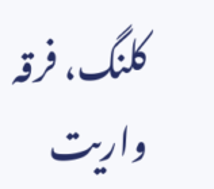کلنگ، فرقہ واریت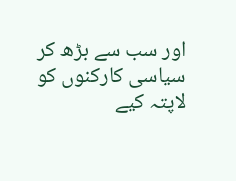اور سب سے بڑھ کر سیاسی کارکنوں کو لاپتہ کیے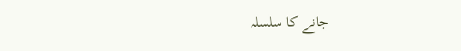جانے کا سلسلہ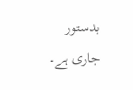بدستور جاری ہے۔